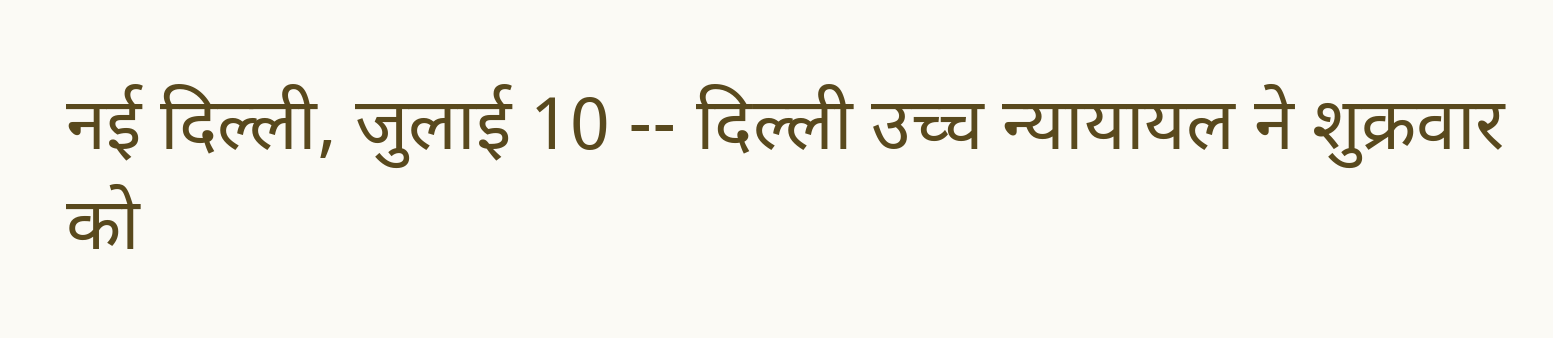नई दिल्ली, जुलाई 10 -- दिल्ली उच्च न्यायायल ने शुक्रवार को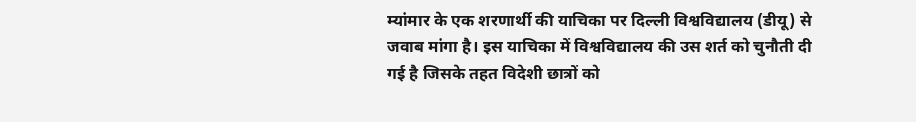म्यांमार के एक शरणार्थी की याचिका पर दिल्ली विश्वविद्यालय (डीयू) से जवाब मांगा है। इस याचिका में विश्वविद्यालय की उस शर्त को चुनौती दी गई है जिसके तहत विदेशी छात्रों को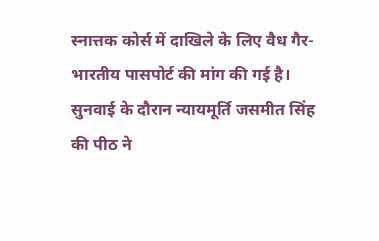स्नात्तक कोर्स में दाखिले के लिए वैध गैर-भारतीय पासपोर्ट की मांग की गई है। सुनवाई के दौरान न्यायमूर्ति जसमीत सिंह की पीठ ने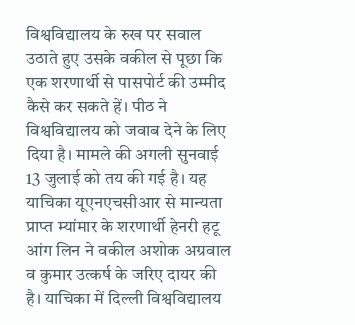विश्वविद्यालय के रुख पर सवाल उठाते हुए उसके वकील से पूछा कि एक शरणार्थी से पासपोर्ट की उम्मीद कैसे कर सकते हें। पीठ ने विश्वविद्यालय को जवाब देने के लिए दिया है। मामले की अगली सुनवाई 13 जुलाई को तय की गई है। यह याचिका यूएनएचसीआर से मान्यता प्राप्त म्यांमार के शरणार्थी हेनरी हटू आंग लिन ने वकील अशोक अग्रवाल व कुमार उत्कर्ष के जरिए दायर की है। याचिका में दिल्ली विश्वविद्यालय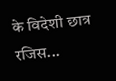के विदेशी छात्र रजिस...